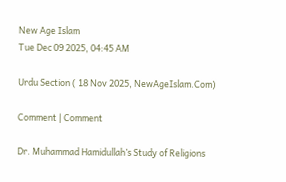New Age Islam
Tue Dec 09 2025, 04:45 AM

Urdu Section ( 18 Nov 2025, NewAgeIslam.Com)

Comment | Comment

Dr. Muhammad Hamidullah’s Study of Religions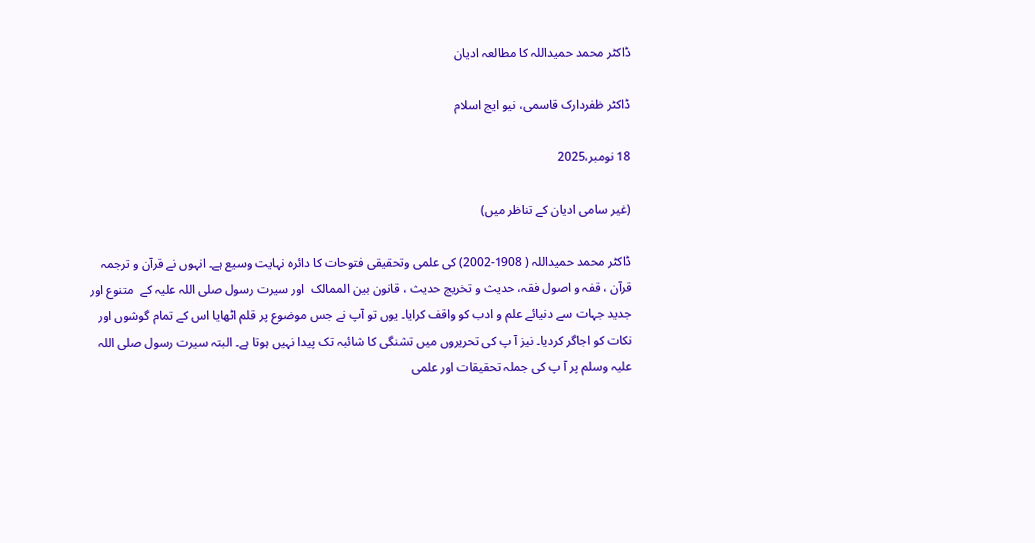ڈاکٹر محمد حمیداللہ کا مطالعہ ادیان

ڈاکٹر ظفردارک قاسمی، نیو ایج اسلام

18 نومبر،2025

(غیر سامی ادیان کے تناظر میں)

ڈاکٹر محمد حمیداللہ ( 1908-2002) کی علمی وتحقیقی فتوحات کا دائرہ نہایت وسیع ہے۔ انہوں نے قرآن و ترجمہ قرآن ، قفہ و اصول فقہ، حدیث و تخریج حدیث ، قانون بین الممالک  اور سیرت رسول صلی اللہ علیہ کے  متنوع اور جدید جہات سے دنیائے علم و ادب کو واقف کرایا۔ یوں تو آپ نے جس موضوع پر قلم اٹھایا اس کے تمام گوشوں اور نکات کو اجاگر کردیا۔ نیز آ پ کی تحریروں میں تشنگی کا شائبہ تک پیدا نہیں ہوتا ہے۔ البتہ سیرت رسول صلی اللہ علیہ وسلم پر آ پ کی جملہ تحقیقات اور علمی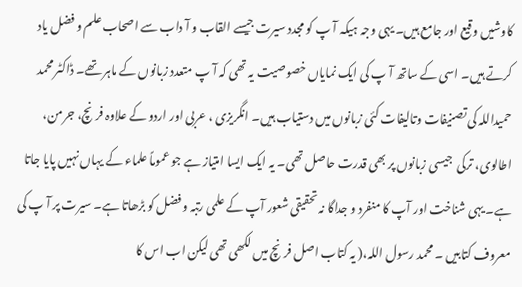کاوشیں وقیع اور جامع ہیں۔ یہی وجہ ہیکہ آ پ کو مجدد سیرت جیسے القاب و آ داب سے اصحاب علم و فضل یاد کرتے ہیں۔ اسی کے ساتھ آ پ کی ایک نمایاں خصوصیت یہ تھی کہ آ پ متعدد زبانوں کے ماہر تھے۔ ڈاکٹر محمد حمیداللہ کی تصنیفات وتالیفات کئی زبانوں میں دستیاب ہیں۔ انگریزی ، عربی اور اردو کے علاوہ فرنچ، جرمن، اطالوی، ترکی  جیسی زبانوں پر بھی قدرت حاصل تھی۔ یہ ایک ایسا امتیاز ہے جو عموماً علماء کے یہاں نہیں پایا جاتا ہے۔ یہی شناخت اور آپ کا منفرد و جداگا نہ تحقیقی شعور آپ کے علمی رتبہ و فضل کو بڑھاتا ہے۔ سیرت پر آ پ کی معروف کتابیں ۔ محمد رسول اللہ،( یہ کتاب اصل فرنچ میں لکھی تھی لیکن اب اس کا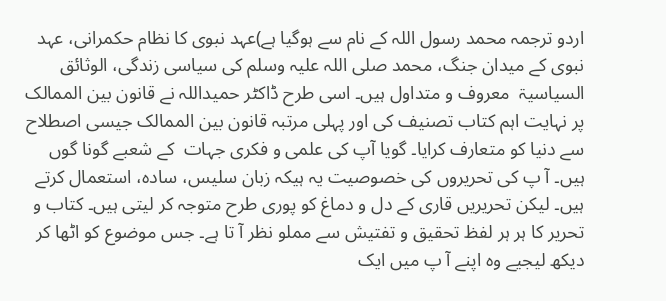اردو ترجمہ محمد رسول اللہ کے نام سے ہوگیا ہے)عہد نبوی کا نظام حکمرانی، عہد نبوی کے میدان جنگ، محمد صلی اللہ علیہ وسلم کی سیاسی زندگی، الوثائق السیاسیۃ  معروف و متداول ہیں۔ اسی طرح ڈاکٹر حمیداللہ نے قانون بین الممالک پر نہایت اہم کتاب تصنیف کی اور پہلی مرتبہ قانون بین الممالک جیسی اصطلاح سے دنیا کو متعارف کرایا۔ گویا آپ کی علمی و فکری جہات  کے شعبے گونا گوں ہیں۔ آ پ کی تحریروں کی خصوصیت یہ ہیکہ زبان سلیس، سادہ، استعمال کرتے ہیں۔ لیکن تحریریں قاری کے دل و دماغ کو پوری طرح متوجہ کر لیتی ہیں۔ کتاب و تحریر کا ہر ہر لفظ تحقیق و تفتیش سے مملو نظر آ تا ہے۔ جس موضوع کو اٹھا کر دیکھ لیجیے وہ اپنے آ پ میں ایک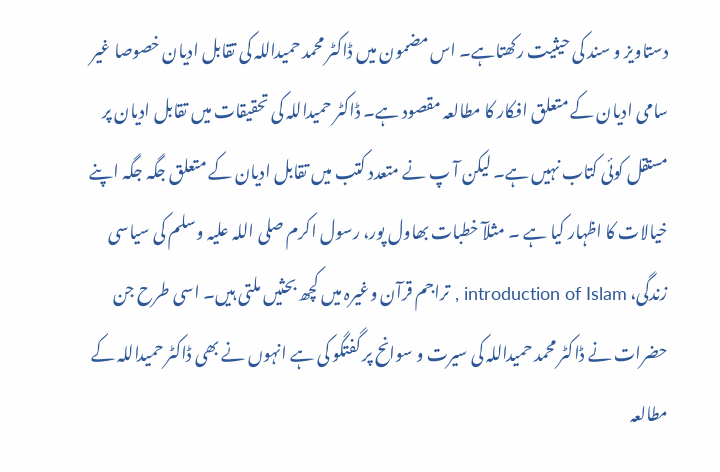دستاویز و سند کی حیثیت رکھتاہے۔ اس مضمون میں ڈاکٹر محمد حمیداللہ کی تقابل ادیان خصوصا غیر سامی ادیان کے متعلق افکار کا مطالعہ مقصود ہے۔ ڈاکٹر حمیداللہ کی تحقیقات میں تقابل ادیان پر مستقل کوئی کتاب نہیں ہے۔ لیکن آ پ نے متعدد کتب میں تقابل ادیان کے متعلق جگہ جگہ اپنے خیالات کا اظہار کیا ہے ۔ مثلآ خطبات بھاول پور، رسول اکرم صلی اللہ علیہ وسلم کی سیاسی زندگی، introduction of Islam , تراجم قرآن وغیرہ میں کچھ بحثیں ملتی ہیں۔ اسی طرح جن حضرات نے ڈاکٹر محمد حمیداللہ کی سیرت و سوانح پر گفتگو کی ہے انہوں نے بھی ڈاکٹر حمیداللہ کے مطالعہ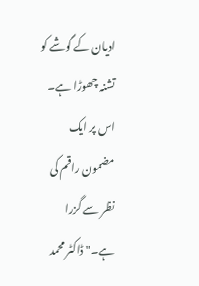ادیان کے گوشے کو تشنہ چھوڑا ہے۔ اس پر ایک مضمون راقم کی نظر سے گزرا ہے۔" ڈاکٹر محمد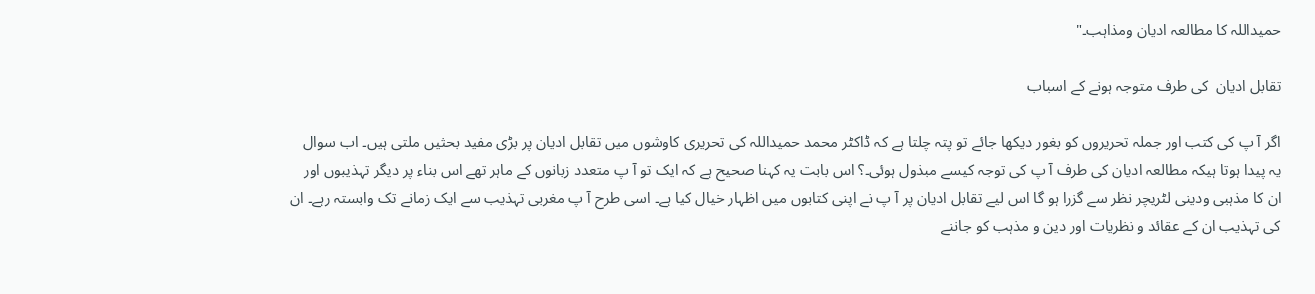حمیداللہ کا مطالعہ ادیان ومذاہب۔"

تقابل ادیان  کی طرف متوجہ ہونے کے اسباب

اگر آ پ کی کتب اور جملہ تحریروں کو بغور دیکھا جائے تو پتہ چلتا ہے کہ ڈاکٹر محمد حمیداللہ کی تحریری کاوشوں میں تقابل ادیان پر بڑی مفید بحثیں ملتی ہیں۔ اب سوال یہ پیدا ہوتا ہیکہ مطالعہ ادیان کی طرف آ پ کی توجہ کیسے مبذول ہوئی۔؟ اس بابت یہ کہنا صحیح ہے کہ ایک تو آ پ متعدد زبانوں کے ماہر تھے اس بناء پر دیگر تہذیبوں اور ان کا مذہبی ودینی لٹریچر نظر سے گزرا ہو گا اس لیے تقابل ادیان پر آ پ نے اپنی کتابوں میں اظہار خیال کیا ہے۔ اسی طرح آ پ مغربی تہذیب سے ایک زمانے تک وابستہ رہے۔ ان کی تہذیب ان کے عقائد و نظریات اور دین و مذہب کو جاننے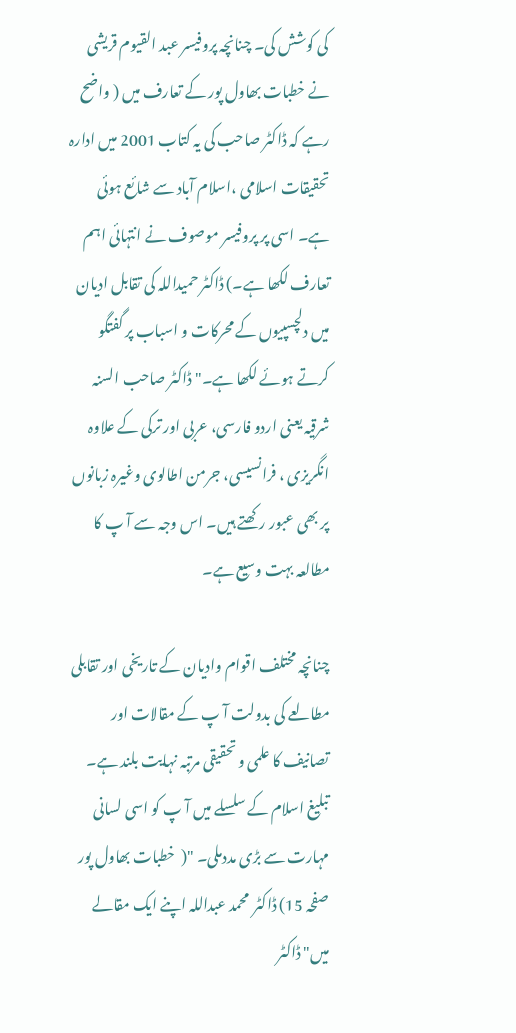کی کوشش کی۔ چنانچہ پروفیسر عبد القیوم قریشی نے خطبات بھاول پور کے تعارف میں ( واضح رہے کہ ڈاکٹر صاحب کی یہ کتاب 2001 میں ادارہ تحقیقات اسلامی ،اسلام آباد سے شائع ہوئی ہے۔ اسی پر پروفیسر موصوف نے انتہائی اہم تعارف لکھا ہے۔) ڈاکٹر حمیداللہ کی تقابل ادیان میں دلچسپیوں کے محرکات و اسباب پر گفتگو کرتے ہوئے لکھا ہے۔" ڈاکٹر صاحب السنہ شرقیہ یعنی اردو فارسی، عربی اور ترکی کے علاوہ انگریزی ، فرانسیسی، جرمن اطالوی وغیرہ زبانوں پر بھی عبور رکھتے ہیں۔ اس وجہ سے آ پ کا مطالعہ بہت وسیع ہے۔

چنانچہ مختلف اقوام وادیان کے تاریخی اور تقابلی مطالعے کی بدولت آ پ کے مقالات اور تصانیف کا علمی و تحقیقی مرتبہ نہایت بلند ہے۔ تبلیغ اسلام کے سلسلے میں آ پ کو اسی لسانی مہارت سے بڑی مددملی۔ "(  خطبات بھاول پور صفحہ 15) ڈاکٹر  محمد عبداللہ اپنے ایک مقالے میں" ڈاکٹر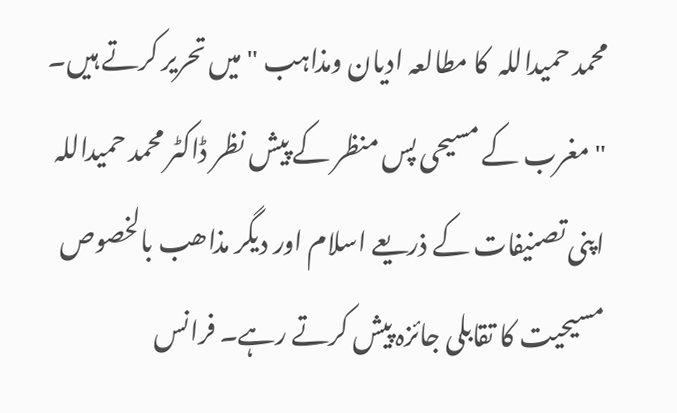محمد حمیداللہ  کا مطالعہ ادیان ومذاہب " میں تحریر کرتے ہیں۔ " مغرب کے مسیحی پس منظر کے پیش نظر ڈاکٹر محمد حمیداللہ اپنی تصنیفات کے ذریعے اسلام اور دیگر مذاھب بالخصوص مسیحیت کا تقابلی جائزہ پیش کرتے رہے۔ فرانس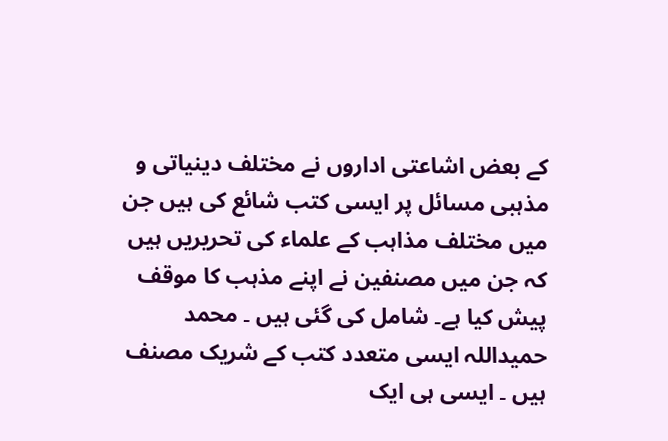کے بعض اشاعتی اداروں نے مختلف دینیاتی و مذہبی مسائل پر ایسی کتب شائع کی ہیں جن میں مختلف مذاہب کے علماء کی تحریریں ہیں کہ جن میں مصنفین نے اپنے مذہب کا موقف پیش کیا ہے۔ شامل کی گئی ہیں ۔ محمد حمیداللہ ایسی متعدد کتب کے شریک مصنف ہیں ۔ ایسی ہی ایک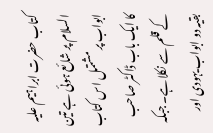کتاب حضرت ابراہیم علیہ السلام پر شائع ہوئی ہے تین ابواب پر مشتمل اس کتاب کا ایک باب ڈاکٹر صاحب کے قلم سے نکلا ہے۔ جبکہ بقیہ دو ابواب یہودی اور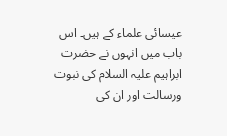عیسائی علماء کے ہیں۔ اس باب میں انہوں نے حضرت ابراہیم علیہ السلام کی نبوت ورسالت اور ان کی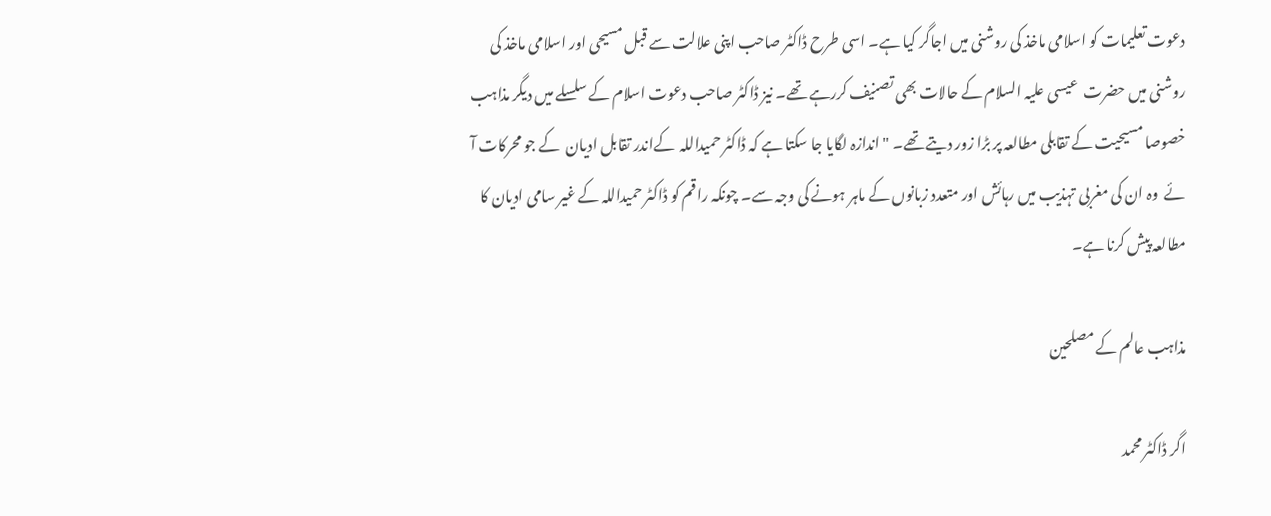دعوت تعلیمات کو اسلامی ماخذ کی روشنی میں اجاگر کیا ہے۔ اسی طرح ڈاکٹر صاحب اپنی علالت سے قبل مسیحی اور اسلامی ماخذ کی روشنی میں حضرت  عیسی علیہ السلام کے حالات بھی تصنیف کررہے تھے۔ نیز ڈاکٹر صاحب دعوت اسلام کے سلسلے میں دیگر مذاہب خصوصا مسیحیت کے تقابلی مطالعہ پر بڑا زور دیتے تھے۔ " اندازہ لگایا جا سکتا ہے کہ ڈاکٹر حمیداللہ  کےاندر تقابل ادیان  کے جو محرکات آ ئے  وہ ان کی مغربی تہذیب میں رہائش اور متعدد زبانوں کے ماہر ہونے کی وجہ سے۔ چونکہ راقم کو ڈاکٹر حمیداللہ کے غیر سامی ادیان کا مطالعہ پیش کرنا ہے۔

مذاہب عالم کے مصلحین

اگر ڈاکٹر محمد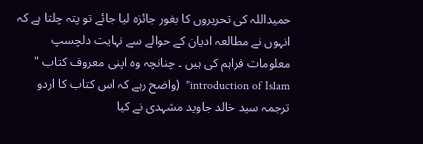حمیداللہ کی تحریروں کا بغور جائزہ لیا جائے تو پتہ چلتا ہے کہ انہوں نے مطالعہ ادیان کے حوالے سے نہایت دلچسپ معلومات فراہم کی ہیں ۔ چنانچہ وہ اپنی معروف کتاب " introduction of Islam"  (واضح رہے کہ اس کتاب کا اردو ترجمہ سید خالد جاوید مشہدی نے کیا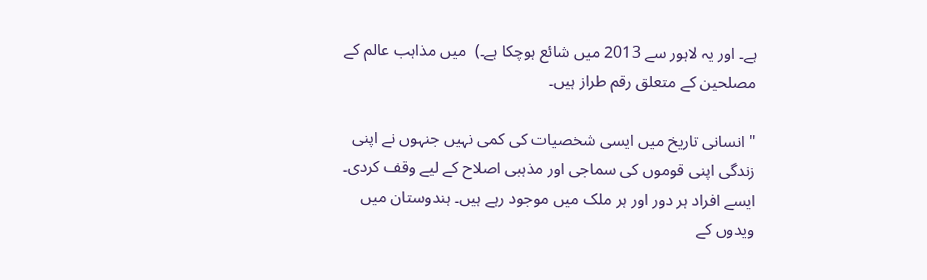ہے۔ اور یہ لاہور سے 2013 میں شائع ہوچکا ہے۔)  میں مذاہب عالم کے مصلحین کے متعلق رقم طراز ہیں۔

" انسانی تاریخ میں ایسی شخصیات کی کمی نہیں جنہوں نے اپنی زندگی اپنی قوموں کی سماجی اور مذہبی اصلاح کے لیے وقف کردی۔ ایسے افراد ہر دور اور ہر ملک میں موجود رہے ہیں۔ ہندوستان میں ویدوں کے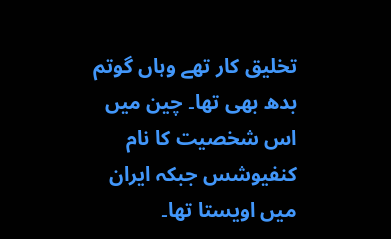تخلیق کار تھے وہاں گوتم بدھ بھی تھا۔ چین میں اس شخصیت کا نام کنفیوشس جبکہ ایران میں اویستا تھا۔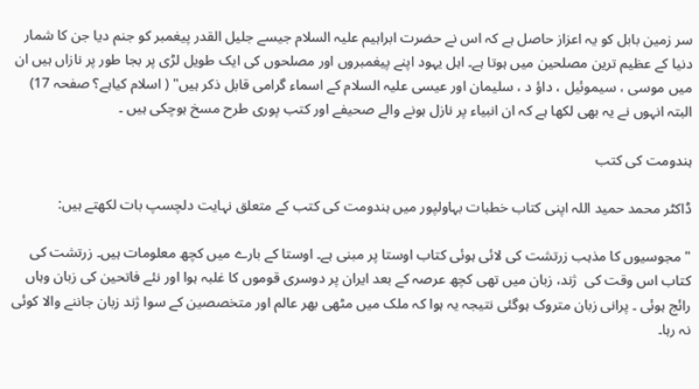سر زمین بابل کو یہ اعزاز حاصل ہے کہ اس نے حضرت ابراہیم علیہ السلام جیسے جلیل القدر پیغمبر کو جنم دیا جن کا شمار دنیا کے عظیم ترین مصلحین میں ہوتا ہے۔ اہل یہود اپنے پیغمبروں اور مصلحوں کی ایک طویل لڑی پر بجا طور پر نازاں ہیں ان میں موسی ، سیموئیل ، داؤ د ، سلیمان اور عیسی علیہ السلام کے اسماء گرامی قابل ذکر ہیں" ( اسلام کیاہے؟ صفحہ 17) البتہ انہوں نے یہ بھی لکھا ہے کہ ان انبیاء پر نازل ہونے والے صحیفے اور کتب پوری طرح مسخ ہوچکی ہیں ۔

ہندومت کی کتب

ڈاکٹر محمد حمید اللہ اپنی کتاب خطبات بہاولپور میں ہندومت کی کتب کے متعلق نہایت دلچسپ بات لکھتے ہیں:

" مجوسیوں کا مذہب زرتشت کی لائی ہوئی کتاب اوستا پر مبنی ہے۔ اوستا کے بارے میں کچھ معلومات ہیں۔ زرتشت کی کتاب اس وقت کی  ژند، زبان میں تھی کچھ عرصہ کے بعد ایران پر دوسری قوموں کا غلبہ ہوا اور نئے فاتحین کی زبان وہاں رائج ہوئی ۔ پرانی زبان متروک ہوگئی نتیجہ یہ ہوا کہ ملک میں مٹھی بھر عالم اور متخصصین کے سوا ژند زبان جاننے والا کوئی نہ رہا۔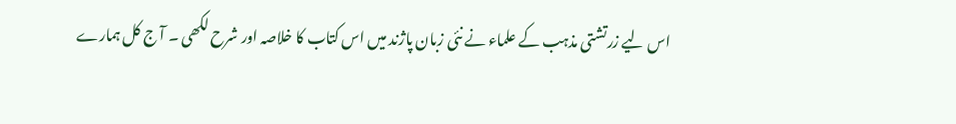اس لیے زرتشتی مذہب کے علماء نے نئی زبان پاژند میں اس کتاب کا خلاصہ اور شرح لکھی ۔ آ ج کل ہمارے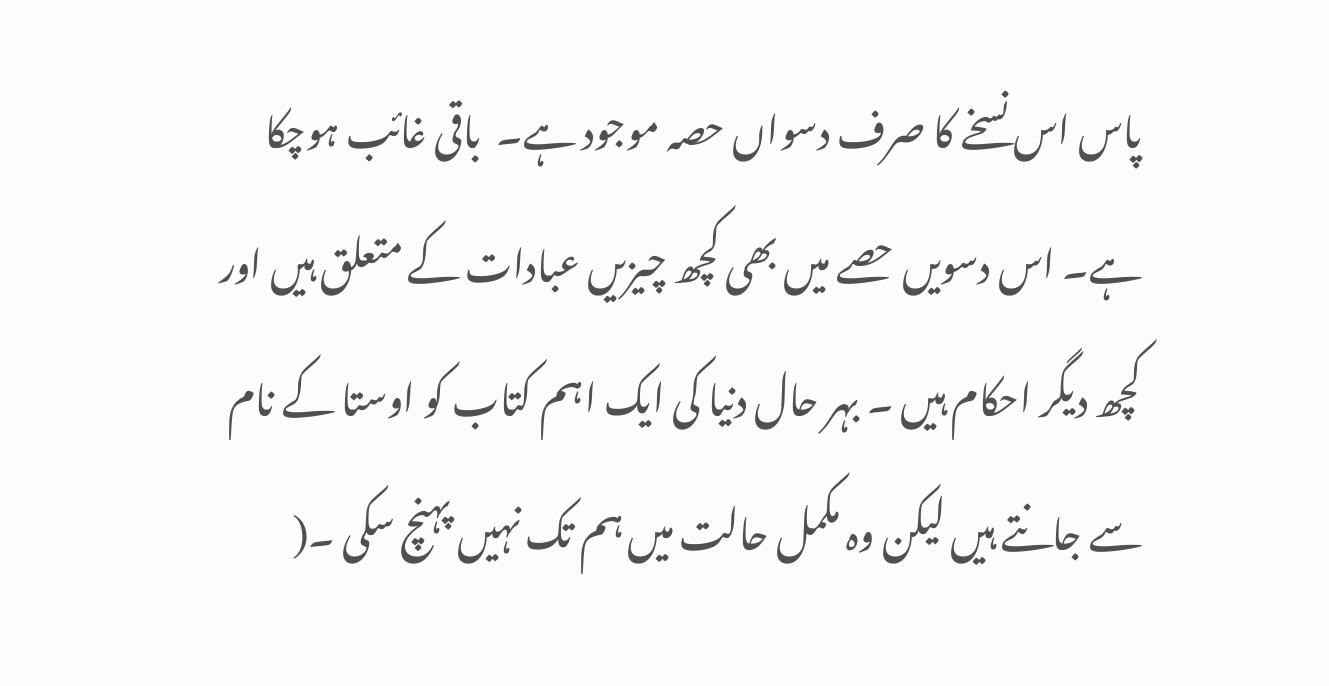پاس اس نسخے کا صرف دسواں حصہ موجود ہے۔  باقی غائب ہوچکا ہے۔ اس دسویں حصے میں بھی کچھ چیزیں عبادات کے متعلق ہیں اور کچھ دیگر احکام ہیں ۔ بہر حال دنیا کی ایک اہم کتاب کو اوستا کے نام سے جانتے ہیں لیکن وہ مکمل حالت میں ہم تک نہیں پہنچ سکی ۔(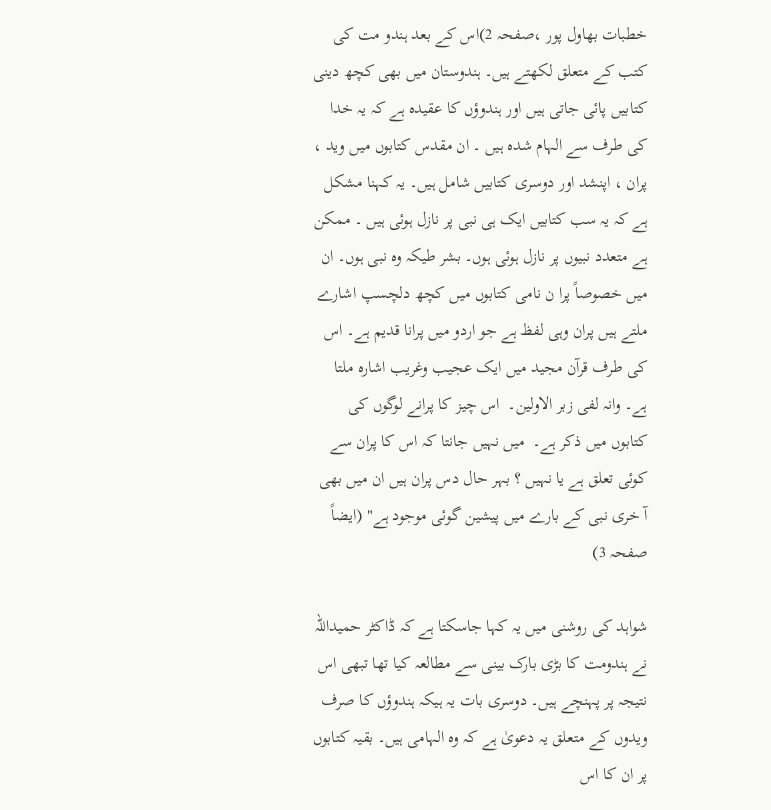خطبات بھاول پور ،صفحہ 2)اس کے بعد ہندو مت کی کتب کے متعلق لکھتے ہیں۔ ہندوستان میں بھی کچھ دینی کتابیں پائی جاتی ہیں اور ہندوؤں کا عقیدہ ہے کہ یہ خدا کی طرف سے الہام شدہ ہیں ۔ ان مقدس کتابوں میں وید ، پران ، اپنشد اور دوسری کتابیں شامل ہیں۔ یہ کہنا مشکل ہے کہ یہ سب کتابیں ایک ہی نبی پر نازل ہوئی ہیں ۔ ممکن ہے متعدد نبیوں پر نازل ہوئی ہوں۔ بشر طیکہ وہ نبی ہوں۔ ان میں خصوصاً پرا ن نامی کتابوں میں کچھ دلچسپ اشارے ملتے ہیں پران وہی لفظ ہے جو اردو میں پرانا قدیم ہے۔ اس کی طرف قرآن مجید میں ایک عجیب وغریب اشارہ ملتا ہے۔ وانہ لفی زبر الاولین۔  اس چیز کا پرانے لوگوں کی کتابوں میں ذکر ہے۔  میں نہیں جانتا کہ اس کا پران سے کوئی تعلق ہے یا نہیں ؟ بہر حال دس پران ہیں ان میں بھی آ خری نبی کے بارے میں پیشین گوئی موجود ہے" (ایضاً صفحہ 3)

شواہد کی روشنی میں یہ کہا جاسکتا ہے کہ ڈاکٹر حمیداللہ نے ہندومت کا بڑی بارک بینی سے مطالعہ کیا تھا تبھی اس نتیجہ پر پہنچے ہیں۔ دوسری بات یہ ہیکہ ہندوؤں کا صرف ویدوں کے متعلق یہ دعویٰ ہے کہ وہ الہامی ہیں۔ بقیہ کتابوں پر ان کا اس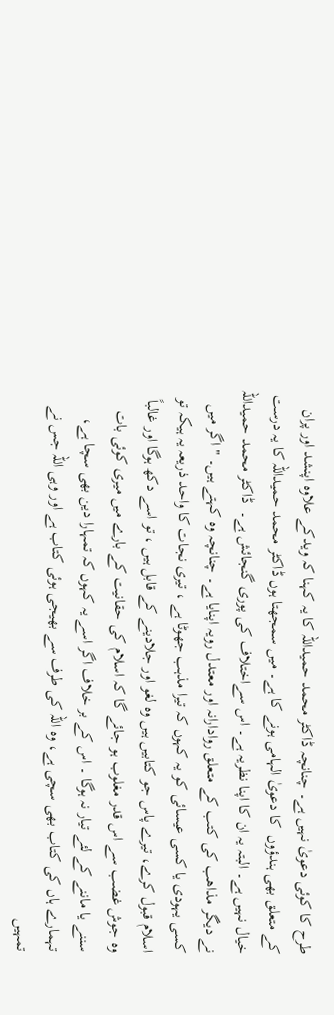طرح کا کوئی دعویٰ نہیں ہے۔ چنانچہ ڈاکٹر محمد حمیداللہ کا یہ کہنا کہ ویدکے علاوہ اپنشد اور پران کے متعلق بھی ہندؤوں  کا دعویٰ الہامی ہونے کا ہے۔ میں سمجھتا ہوں ڈاکٹر محمد حمیداللہ کا یہ درست خیال نہیں ہے۔ البتہ یہ ان کا اپنا نظریہ ہے۔ اس سےاختلاف کی پوری گنجائش ہے۔  ڈاکٹر محمد حمیداللہ نے دیگر مذاھب کی کتب کے متعلق روادارانہ اور معتدل رویہ اپنایا ہے۔ چنانچہ وہ کہتے ہیں۔ " اگر میں کسی یہودی یا کسی عیسائی کو یہ کہوں کہ تیرا مذہب جھوٹا ہے ، تیری نجات کا واحد ذریعہ یہ ہیکہ تو اسلام قبول کرے، تیرے پاس جو کتابیں ہیں وہ لغو اور جلادینے کے قابل ہیں ، تو اسے دکھ ہوگا اور غالباً وہ جوش غضب سے اس قدر مغلوب ہو جائے گا کہ اسلام کی حقانیت کے بارے میں میری کوئی بات سننے یا ماننے کے لئے تیار نہ ہوگا ۔ اس کے بر خلاف اگر اسے یہ کہوں کہ تمہارا دین بھی سچا ہے، تہمارے ہاں کی کتاب بھی سچی ہے، وہ اللہ کی طرف سے بھیجی ہوئی کتاب ہے اور وہی اللہ جس نے تمہیں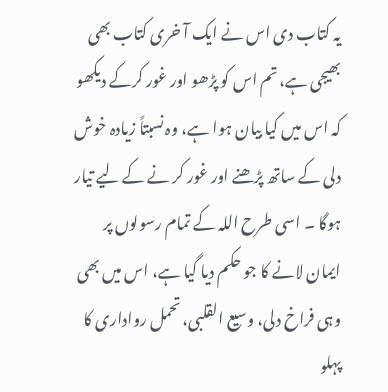یہ کتاب دی اس نے ایک آ خری کتاب بھی بھیجی ہے، تم اس کو پڑھو اور غور کرکے دیکھو کہ اس میں کیا بیان ہوا ہے، وہ نسبتاً زیادہ خوش دلی کے ساتھ پڑھنے اور غور کر نے کے لیے تیار ہوگا ۔ اسی طرح اللہ کے تمام رسولوں پر ایمان لانے کا جو حکم دیا گیا ہے، اس میں بھی وہی فراخ دلی، وسیع القلبی، تحمل رواداری کا پہلو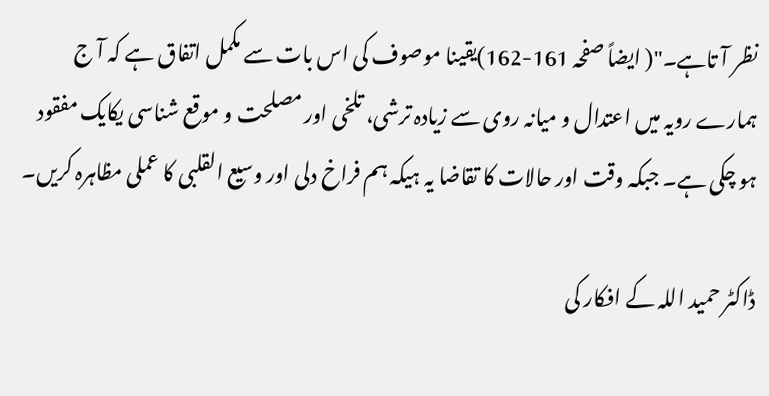نظر آ تاہے۔"( ایضاً صفحہ 161-162)یقینا موصوف کی اس بات سے مکمل اتفاق ہے کہ آ ج ہمارے رویہ میں اعتدال و میانہ روی سے زیادہ ترشی، تلخی اور مصلحت و موقع شناسی یکایک مفقود ہو چکی ہے۔ جبکہ وقت اور حالات کا تقاضا یہ ہیکہ ہم فراخ دلی اور وسیع القلبی کا عملی مظاہرہ کریں۔

ڈاکٹر حمید اللہ کے افکار کی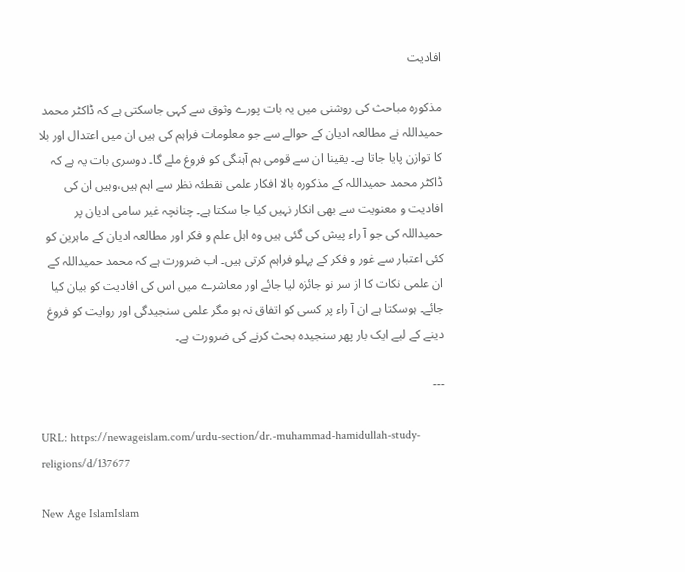افادیت

مذکورہ مباحث کی روشنی میں یہ بات پورے وثوق سے کہی جاسکتی ہے کہ ڈاکٹر محمد حمیداللہ نے مطالعہ ادیان کے حوالے سے جو معلومات فراہم کی ہیں ان میں اعتدال اور بلا کا توازن پایا جاتا ہے۔ یقینا ان سے قومی ہم آہنگی کو فروغ ملے گا۔ دوسری بات یہ ہے کہ ڈاکٹر محمد حمیداللہ کے مذکورہ بالا افکار علمی نقطئہ نظر سے اہم ہیں،وہیں ان کی افادیت و معنویت سے بھی انکار نہیں کیا جا سکتا ہے۔ چنانچہ غیر سامی ادیان پر حمیداللہ کی جو آ راء پیش کی گئی ہیں وہ اہل علم و فکر اور مطالعہ ادیان کے ماہرین کو کئی اعتبار سے غور و فکر کے پہلو فراہم کرتی ہیں۔ اب ضرورت ہے کہ محمد حمیداللہ کے ان علمی نکات کا از سر نو جائزہ لیا جائے اور معاشرے میں اس کی افادیت کو بیان کیا جائے۔ ہوسکتا ہے ان آ راء پر کسی کو اتفاق نہ ہو مگر علمی سنجیدگی اور روایت کو فروغ دینے کے لیے ایک بار پھر سنجیدہ بحث کرنے کی ضرورت ہے۔

---

URL: https://newageislam.com/urdu-section/dr.-muhammad-hamidullah-study-religions/d/137677

New Age IslamIslam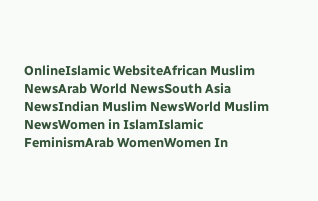OnlineIslamic WebsiteAfrican Muslim NewsArab World NewsSouth Asia NewsIndian Muslim NewsWorld Muslim NewsWomen in IslamIslamic FeminismArab WomenWomen In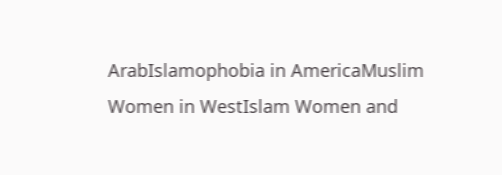ArabIslamophobia in AmericaMuslim Women in WestIslam Women and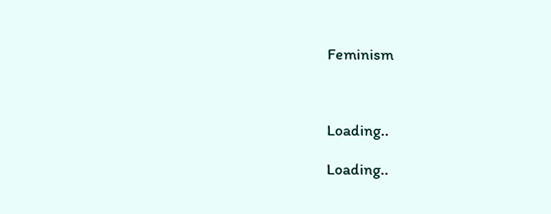Feminism



Loading..

Loading..